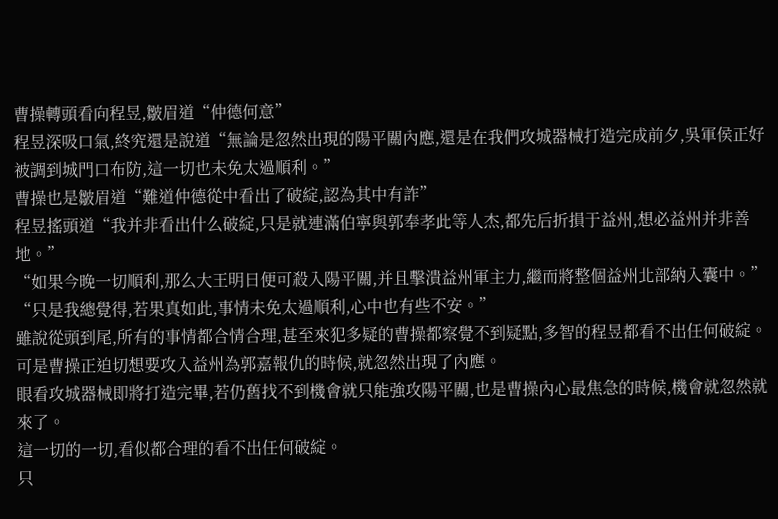曹操轉頭看向程昱,皺眉道“仲德何意”
程昱深吸口氣,終究還是說道“無論是忽然出現的陽平關內應,還是在我們攻城器械打造完成前夕,吳軍侯正好被調到城門口布防,這一切也未免太過順利。”
曹操也是皺眉道“難道仲德從中看出了破綻,認為其中有詐”
程昱搖頭道“我并非看出什么破綻,只是就連滿伯寧與郭奉孝此等人杰,都先后折損于益州,想必益州并非善地。”
“如果今晚一切順利,那么大王明日便可殺入陽平關,并且擊潰益州軍主力,繼而將整個益州北部納入囊中。”
“只是我總覺得,若果真如此,事情未免太過順利,心中也有些不安。”
雖說從頭到尾,所有的事情都合情合理,甚至來犯多疑的曹操都察覺不到疑點,多智的程昱都看不出任何破綻。
可是曹操正迫切想要攻入益州為郭嘉報仇的時候,就忽然出現了內應。
眼看攻城器械即將打造完畢,若仍舊找不到機會就只能強攻陽平關,也是曹操內心最焦急的時候,機會就忽然就來了。
這一切的一切,看似都合理的看不出任何破綻。
只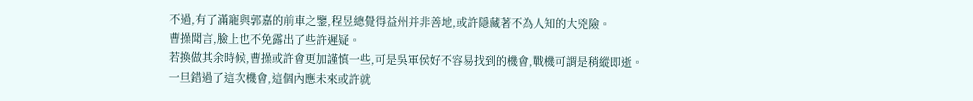不過,有了滿寵與郭嘉的前車之鑒,程昱總覺得益州并非善地,或許隱藏著不為人知的大兇險。
曹操聞言,臉上也不免露出了些許遲疑。
若換做其余時候,曹操或許會更加謹慎一些,可是吳軍侯好不容易找到的機會,戰機可謂是稍縱即逝。
一旦錯過了這次機會,這個內應未來或許就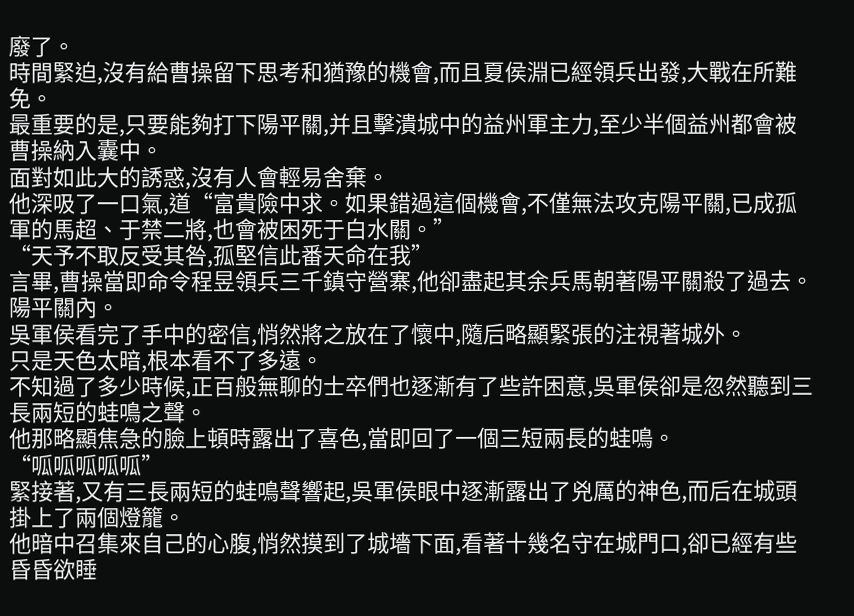廢了。
時間緊迫,沒有給曹操留下思考和猶豫的機會,而且夏侯淵已經領兵出發,大戰在所難免。
最重要的是,只要能夠打下陽平關,并且擊潰城中的益州軍主力,至少半個益州都會被曹操納入囊中。
面對如此大的誘惑,沒有人會輕易舍棄。
他深吸了一口氣,道“富貴險中求。如果錯過這個機會,不僅無法攻克陽平關,已成孤軍的馬超、于禁二將,也會被困死于白水關。”
“天予不取反受其咎,孤堅信此番天命在我”
言畢,曹操當即命令程昱領兵三千鎮守營寨,他卻盡起其余兵馬朝著陽平關殺了過去。
陽平關內。
吳軍侯看完了手中的密信,悄然將之放在了懷中,隨后略顯緊張的注視著城外。
只是天色太暗,根本看不了多遠。
不知過了多少時候,正百般無聊的士卒們也逐漸有了些許困意,吳軍侯卻是忽然聽到三長兩短的蛙鳴之聲。
他那略顯焦急的臉上頓時露出了喜色,當即回了一個三短兩長的蛙鳴。
“呱呱呱呱呱”
緊接著,又有三長兩短的蛙鳴聲響起,吳軍侯眼中逐漸露出了兇厲的神色,而后在城頭掛上了兩個燈籠。
他暗中召集來自己的心腹,悄然摸到了城墻下面,看著十幾名守在城門口,卻已經有些昏昏欲睡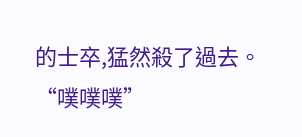的士卒,猛然殺了過去。
“噗噗噗”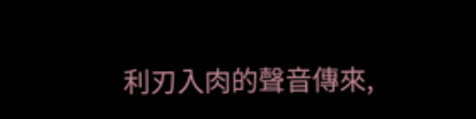利刃入肉的聲音傳來,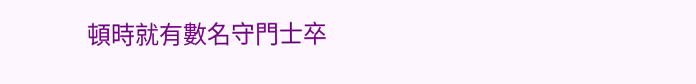頓時就有數名守門士卒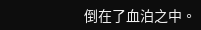倒在了血泊之中。